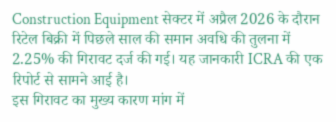Construction Equipment सेक्टर में अप्रैल 2026 के दौरान रिटेल बिक्री में पिछले साल की समान अवधि की तुलना में 2.25% की गिरावट दर्ज की गई। यह जानकारी ICRA की एक रिपोर्ट से सामने आई है।
इस गिरावट का मुख्य कारण मांग में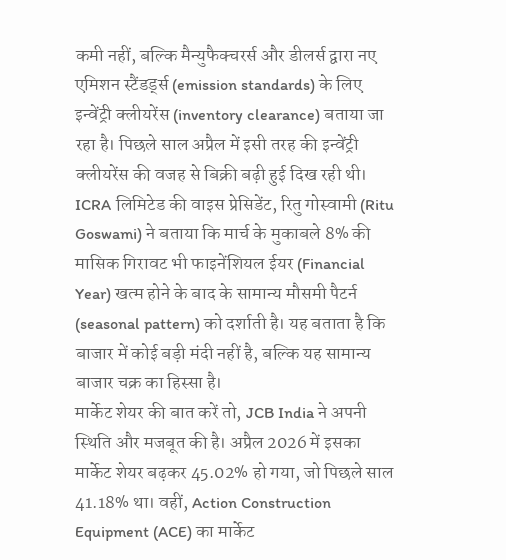कमी नहीं, बल्कि मैन्युफैक्चरर्स और डीलर्स द्वारा नए एमिशन स्टैंडर्ड्स (emission standards) के लिए इन्वेंट्री क्लीयरेंस (inventory clearance) बताया जा रहा है। पिछले साल अप्रैल में इसी तरह की इन्वेंट्री क्लीयरेंस की वजह से बिक्री बढ़ी हुई दिख रही थी।
ICRA लिमिटेड की वाइस प्रेसिडेंट, रितु गोस्वामी (Ritu Goswami) ने बताया कि मार्च के मुकाबले 8% की मासिक गिरावट भी फाइनेंशियल ईयर (Financial Year) खत्म होने के बाद के सामान्य मौसमी पैटर्न (seasonal pattern) को दर्शाती है। यह बताता है कि बाजार में कोई बड़ी मंदी नहीं है, बल्कि यह सामान्य बाजार चक्र का हिस्सा है।
मार्केट शेयर की बात करें तो, JCB India ने अपनी स्थिति और मजबूत की है। अप्रैल 2026 में इसका मार्केट शेयर बढ़कर 45.02% हो गया, जो पिछले साल 41.18% था। वहीं, Action Construction Equipment (ACE) का मार्केट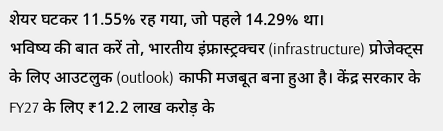शेयर घटकर 11.55% रह गया, जो पहले 14.29% था।
भविष्य की बात करें तो, भारतीय इंफ्रास्ट्रक्चर (infrastructure) प्रोजेक्ट्स के लिए आउटलुक (outlook) काफी मजबूत बना हुआ है। केंद्र सरकार के FY27 के लिए ₹12.2 लाख करोड़ के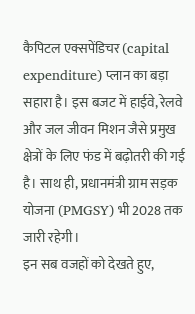कैपिटल एक्सपेंडिचर (capital expenditure) प्लान का बड़ा सहारा है। इस बजट में हाईवे, रेलवे और जल जीवन मिशन जैसे प्रमुख क्षेत्रों के लिए फंड में बढ़ोतरी की गई है। साथ ही, प्रधानमंत्री ग्राम सड़क योजना (PMGSY) भी 2028 तक जारी रहेगी।
इन सब वजहों को देखते हुए,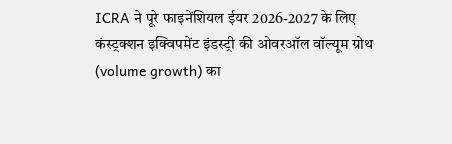ICRA ने पूरे फाइनेंशियल ईयर 2026-2027 के लिए कंस्ट्रक्शन इक्विपमेंट इंडस्ट्री की ओवरऑल वॉल्यूम ग्रोथ (volume growth) का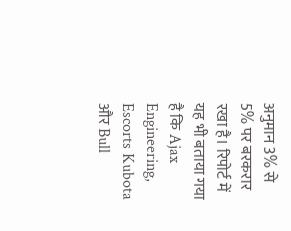अनुमान 3% से 5% पर बरकरार रखा है। रिपोर्ट में यह भी बताया गया है कि Ajax Engineering, Escorts Kubota और Bull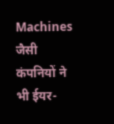Machines जैसी कंपनियों ने भी ईयर-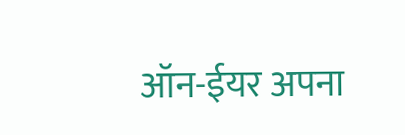ऑन-ईयर अपना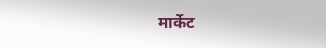मार्केट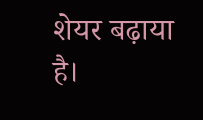शेयर बढ़ाया है।